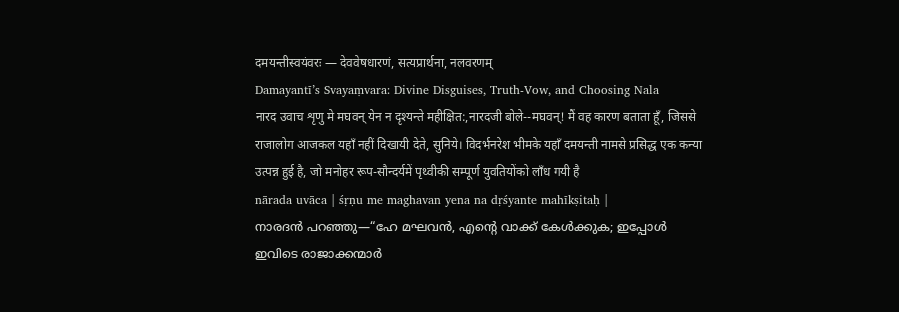दमयन्तीस्वयंवरः — देववेषधारणं, सत्यप्रार्थना, नलवरणम्
Damayantī’s Svayaṃvara: Divine Disguises, Truth-Vow, and Choosing Nala
नारद उवाच शृणु मे मघवन् येन न दृश्यन्ते महीक्षित:,नारदजी बोले--मघवन्! मैं वह कारण बताता हूँ, जिससे राजालोग आजकल यहाँ नहीं दिखायी देते, सुनिये। विदर्भनरेश भीमके यहाँ दमयन्ती नामसे प्रसिद्ध एक कन्या उत्पन्न हुई है, जो मनोहर रूप-सौन्दर्यमें पृथ्वीकी सम्पूर्ण युवतियोंको लाँध गयी है
nārada uvāca | śṛṇu me maghavan yena na dṛśyante mahīkṣitaḥ |
നാരദൻ പറഞ്ഞു—“ഹേ മഘവൻ, എന്റെ വാക്ക് കേൾക്കുക; ഇപ്പോൾ ഇവിടെ രാജാക്കന്മാർ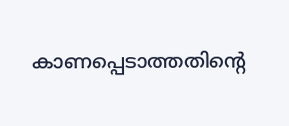കാണപ്പെടാത്തതിന്റെ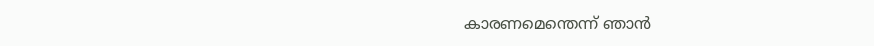കാരണമെന്തെന്ന് ഞാൻ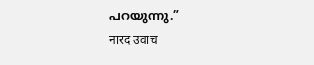പറയുന്നു.”
नारद उवाच